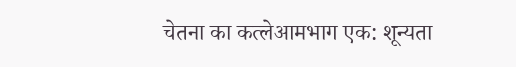चेतना का कत्लेआमभाग एक: शून्यता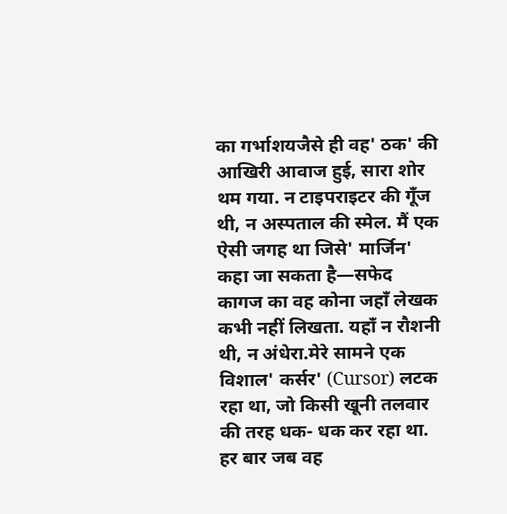का गर्भाशयजैसे ही वह' ठक' की आखिरी आवाज हुई, सारा शोर थम गया. न टाइपराइटर की गूँज थी, न अस्पताल की स्मेल. मैं एक ऐसी जगह था जिसे' मार्जिन' कहा जा सकता है—सफेद कागज का वह कोना जहाँ लेखक कभी नहीं लिखता. यहाँ न रौशनी थी, न अंधेरा.मेरे सामने एक विशाल' कर्सर' (Cursor) लटक रहा था, जो किसी खूनी तलवार की तरह धक- धक कर रहा था. हर बार जब वह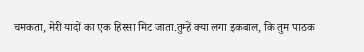चमकता, मेरी यादों का एक हिस्सा मिट जाता.तुम्हें क्या लगा इकबाल, कि तुम पाठक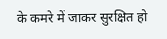के कमरे में जाकर सुरक्षित हो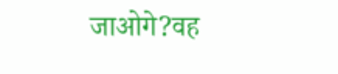जाओगे?वह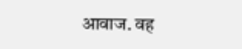आवाज. वह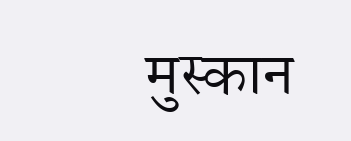मुस्कान